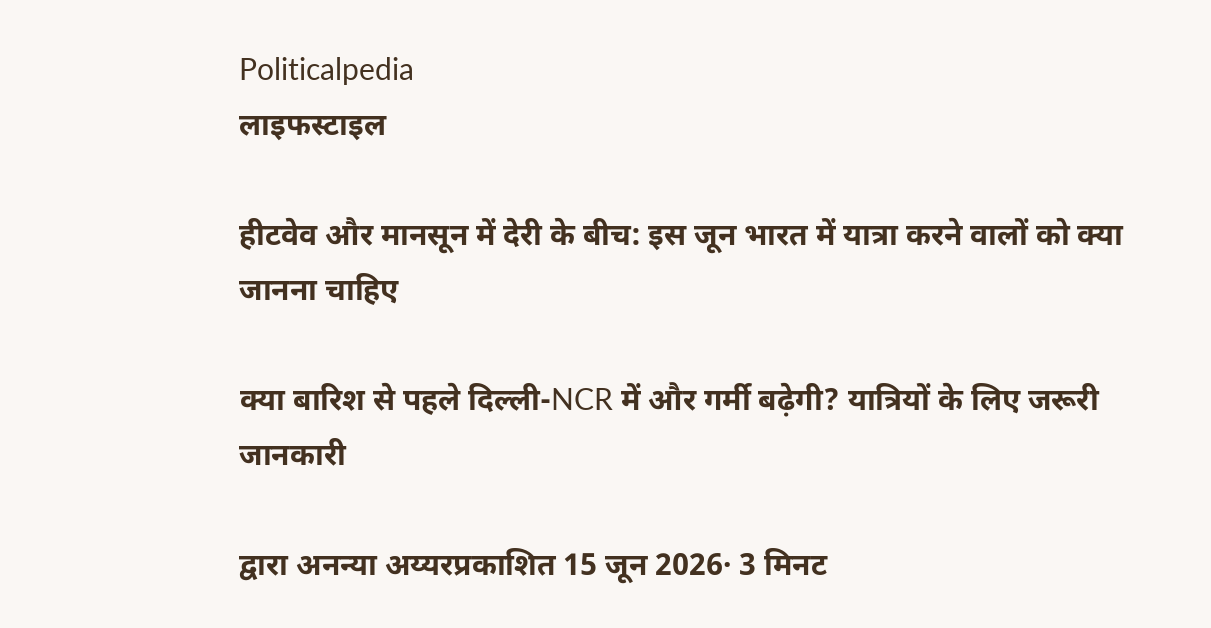Politicalpedia
लाइफस्टाइल

हीटवेव और मानसून में देरी के बीच: इस जून भारत में यात्रा करने वालों को क्या जानना चाहिए

क्या बारिश से पहले दिल्ली-NCR में और गर्मी बढ़ेगी? यात्रियों के लिए जरूरी जानकारी

द्वारा अनन्या अय्यरप्रकाशित 15 जून 2026· 3 मिनट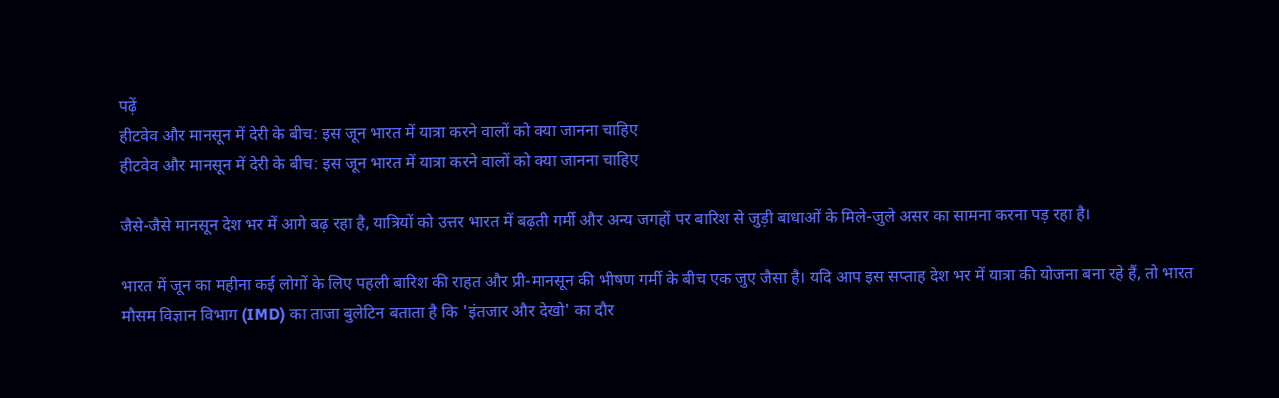पढ़ें
हीटवेव और मानसून में देरी के बीच: इस जून भारत में यात्रा करने वालों को क्या जानना चाहिए
हीटवेव और मानसून में देरी के बीच: इस जून भारत में यात्रा करने वालों को क्या जानना चाहिए

जैसे-जैसे मानसून देश भर में आगे बढ़ रहा है, यात्रियों को उत्तर भारत में बढ़ती गर्मी और अन्य जगहों पर बारिश से जुड़ी बाधाओं के मिले-जुले असर का सामना करना पड़ रहा है।

भारत में जून का महीना कई लोगों के लिए पहली बारिश की राहत और प्री-मानसून की भीषण गर्मी के बीच एक जुए जैसा है। यदि आप इस सप्ताह देश भर में यात्रा की योजना बना रहे हैं, तो भारत मौसम विज्ञान विभाग (IMD) का ताजा बुलेटिन बताता है कि 'इंतजार और देखो' का दौर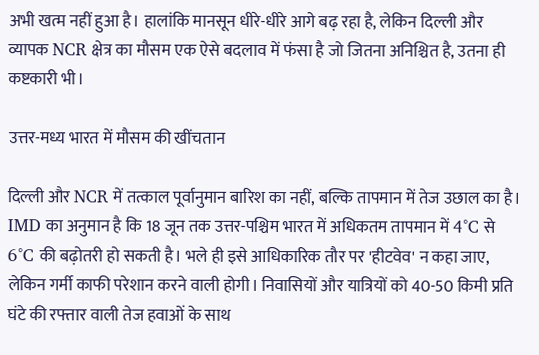अभी खत्म नहीं हुआ है। हालांकि मानसून धीरे-धीरे आगे बढ़ रहा है, लेकिन दिल्ली और व्यापक NCR क्षेत्र का मौसम एक ऐसे बदलाव में फंसा है जो जितना अनिश्चित है, उतना ही कष्टकारी भी।

उत्तर-मध्य भारत में मौसम की खींचतान

दिल्ली और NCR में तत्काल पूर्वानुमान बारिश का नहीं, बल्कि तापमान में तेज उछाल का है। IMD का अनुमान है कि 18 जून तक उत्तर-पश्चिम भारत में अधिकतम तापमान में 4°C से 6°C की बढ़ोतरी हो सकती है। भले ही इसे आधिकारिक तौर पर 'हीटवेव' न कहा जाए, लेकिन गर्मी काफी परेशान करने वाली होगी। निवासियों और यात्रियों को 40-50 किमी प्रति घंटे की रफ्तार वाली तेज हवाओं के साथ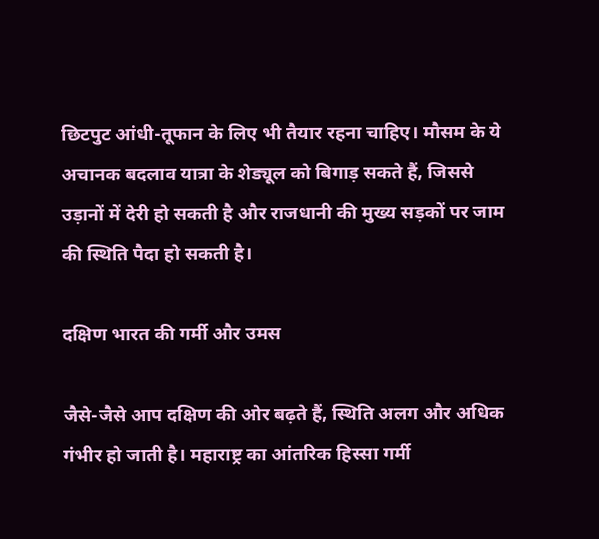छिटपुट आंधी-तूफान के लिए भी तैयार रहना चाहिए। मौसम के ये अचानक बदलाव यात्रा के शेड्यूल को बिगाड़ सकते हैं, जिससे उड़ानों में देरी हो सकती है और राजधानी की मुख्य सड़कों पर जाम की स्थिति पैदा हो सकती है।

दक्षिण भारत की गर्मी और उमस

जैसे-जैसे आप दक्षिण की ओर बढ़ते हैं, स्थिति अलग और अधिक गंभीर हो जाती है। महाराष्ट्र का आंतरिक हिस्सा गर्मी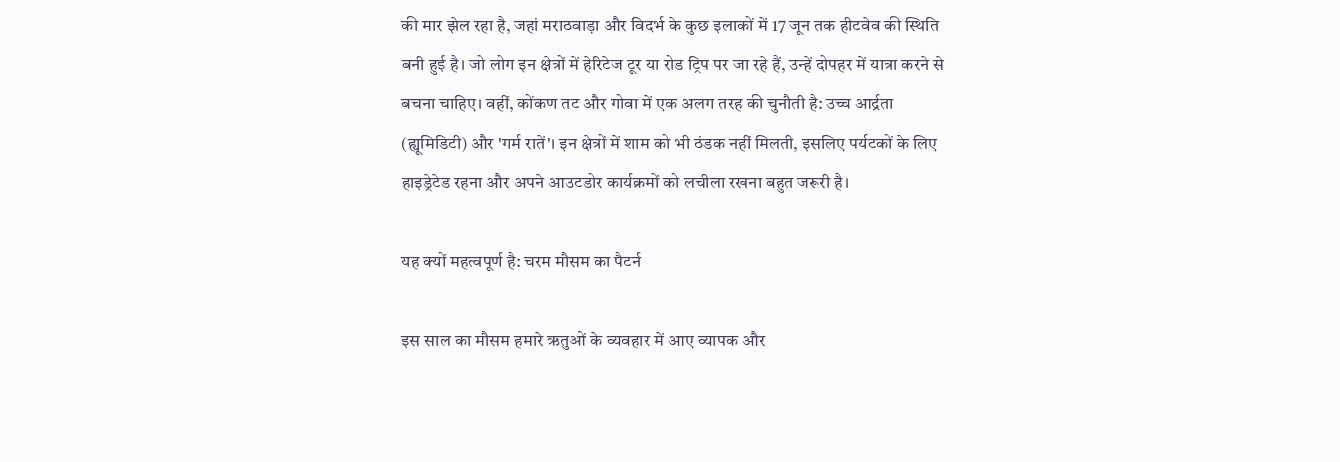की मार झेल रहा है, जहां मराठवाड़ा और विदर्भ के कुछ इलाकों में 17 जून तक हीटवेव की स्थिति बनी हुई है। जो लोग इन क्षेत्रों में हेरिटेज टूर या रोड ट्रिप पर जा रहे हैं, उन्हें दोपहर में यात्रा करने से बचना चाहिए। वहीं, कोंकण तट और गोवा में एक अलग तरह की चुनौती है: उच्च आर्द्रता (ह्यूमिडिटी) और 'गर्म रातें'। इन क्षेत्रों में शाम को भी ठंडक नहीं मिलती, इसलिए पर्यटकों के लिए हाइड्रेटेड रहना और अपने आउटडोर कार्यक्रमों को लचीला रखना बहुत जरूरी है।

यह क्यों महत्वपूर्ण है: चरम मौसम का पैटर्न

इस साल का मौसम हमारे ऋतुओं के व्यवहार में आए व्यापक और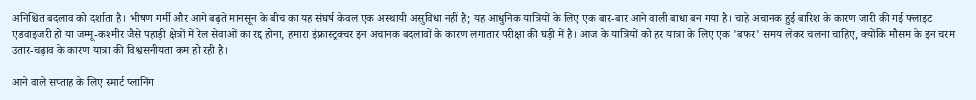अनिश्चित बदलाव को दर्शाता है। भीषण गर्मी और आगे बढ़ते मानसून के बीच का यह संघर्ष केवल एक अस्थायी असुविधा नहीं है; यह आधुनिक यात्रियों के लिए एक बार-बार आने वाली बाधा बन गया है। चाहे अचानक हुई बारिश के कारण जारी की गई फ्लाइट एडवाइजरी हो या जम्मू-कश्मीर जैसे पहाड़ी क्षेत्रों में रेल सेवाओं का रद्द होना, हमारा इंफ्रास्ट्रक्चर इन अचानक बदलावों के कारण लगातार परीक्षा की घड़ी में है। आज के यात्रियों को हर यात्रा के लिए एक 'बफर' समय लेकर चलना चाहिए, क्योंकि मौसम के इन चरम उतार-चढ़ाव के कारण यात्रा की विश्वसनीयता कम हो रही है।

आने वाले सप्ताह के लिए स्मार्ट प्लानिंग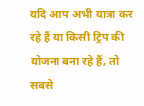यदि आप अभी यात्रा कर रहे हैं या किसी ट्रिप की योजना बना रहे हैं, तो सबसे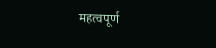महत्वपूर्ण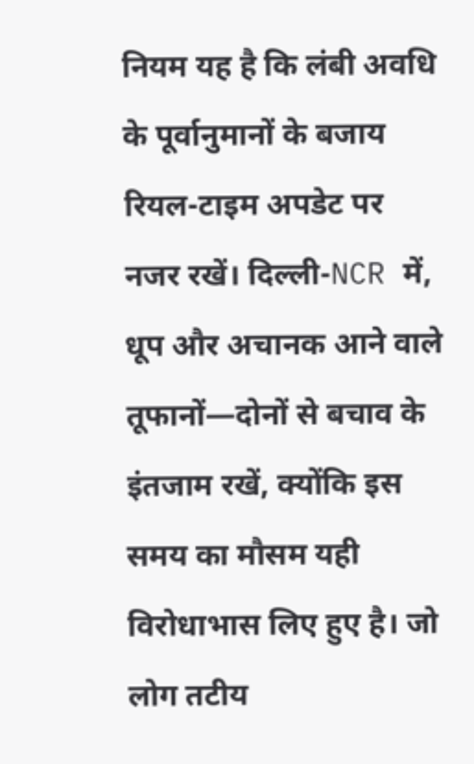नियम यह है कि लंबी अवधि के पूर्वानुमानों के बजाय रियल-टाइम अपडेट पर नजर रखें। दिल्ली-NCR में, धूप और अचानक आने वाले तूफानों—दोनों से बचाव के इंतजाम रखें, क्योंकि इस समय का मौसम यही विरोधाभास लिए हुए है। जो लोग तटीय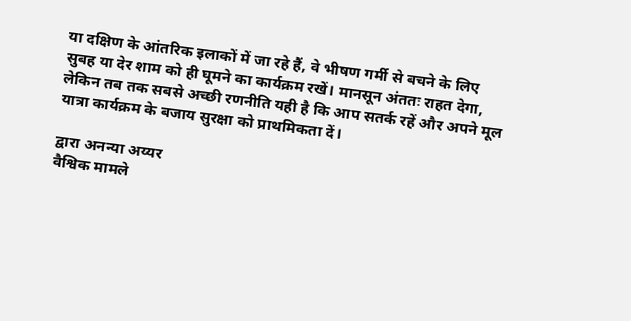या दक्षिण के आंतरिक इलाकों में जा रहे हैं, वे भीषण गर्मी से बचने के लिए सुबह या देर शाम को ही घूमने का कार्यक्रम रखें। मानसून अंततः राहत देगा, लेकिन तब तक सबसे अच्छी रणनीति यही है कि आप सतर्क रहें और अपने मूल यात्रा कार्यक्रम के बजाय सुरक्षा को प्राथमिकता दें।

द्वारा अनन्या अय्यर
वैश्विक मामले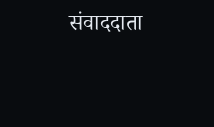संवाददाता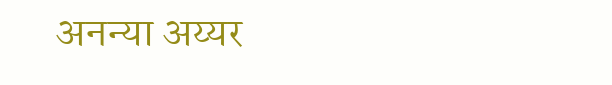अनन्या अय्यर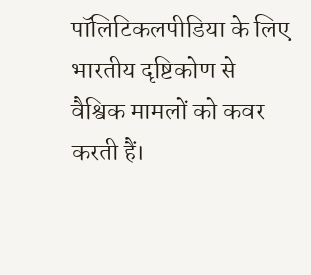पॉलिटिकलपीडिया के लिए भारतीय दृष्टिकोण से वैश्विक मामलों को कवर करती हैं।